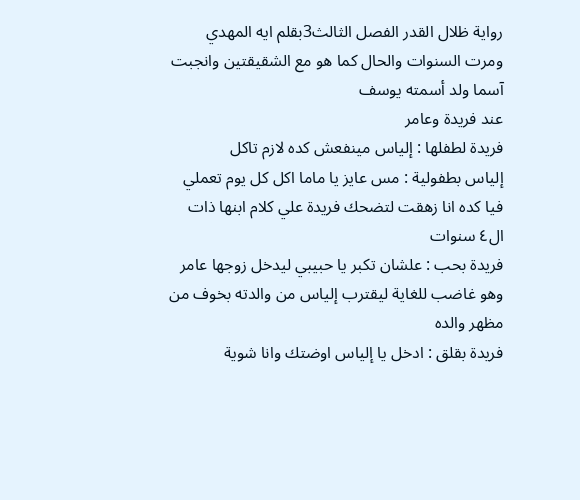رواية ظلال القدر الفصل الثالث3بقلم ايه المهدي
ومرت السنوات والحال كما هو مع الشقيقتين وانجبت آسما ولد أسمته يوسف
عند فريدة وعامر
فريدة لطفلها : إلياس مينفعش كده لازم تاكل
إلياس بطفولية : مس عايز يا ماما اكل كل يوم تعملي فيا كده انا زهقت لتضحك فريدة علي كلام ابنها ذات ال٤ سنوات
فريدة بحب : علشان تكبر يا حبيبي ليدخل زوجها عامر وهو غاضب للغاية ليقترب إلياس من والدته بخوف من مظهر والده
فريدة بقلق : ادخل يا إلياس اوضتك وانا شوية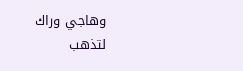وهاجي وراك لتذهب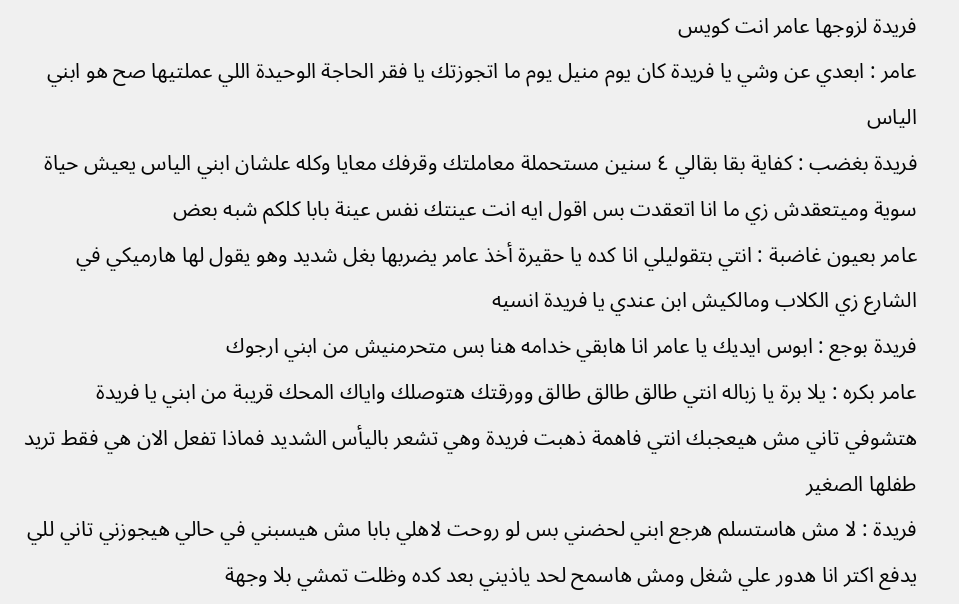فريدة لزوجها عامر انت كويس
عامر : ابعدي عن وشي يا فريدة كان يوم منيل يوم ما اتجوزتك يا فقر الحاجة الوحيدة اللي عملتيها صح هو ابني الياس
فريدة بغضب : كفاية بقا بقالي ٤ سنين مستحملة معاملتك وقرفك معايا وكله علشان ابني الياس يعيش حياة سوية وميتعقدش زي ما انا اتعقدت بس اقول ايه انت عينتك نفس عينة بابا كلكم شبه بعض
عامر بعيون غاضبة : انتي بتقوليلي انا كده يا حقيرة أخذ عامر يضربها بغل شديد وهو يقول لها هارميكي في الشارع زي الكلاب ومالكيش ابن عندي يا فريدة انسيه
فريدة بوجع : ابوس ايديك يا عامر انا هابقي خدامه هنا بس متحرمنيش من ابني ارجوك
عامر بكره : يلا برة يا زباله انتي طالق طالق طالق وورقتك هتوصلك واياك المحك قريبة من ابني يا فريدة هتشوفي تاني مش هيعجبك انتي فاهمة ذهبت فريدة وهي تشعر باليأس الشديد فماذا تفعل الان هي فقط تريد طفلها الصغير
فريدة : لا مش هاستسلم هرجع ابني لحضني بس لو روحت لاهلي بابا مش هيسبني في حالي هيجوزني تاني للي يدفع اكتر انا هدور علي شغل ومش هاسمح لحد ياذيني بعد كده وظلت تمشي بلا وجهة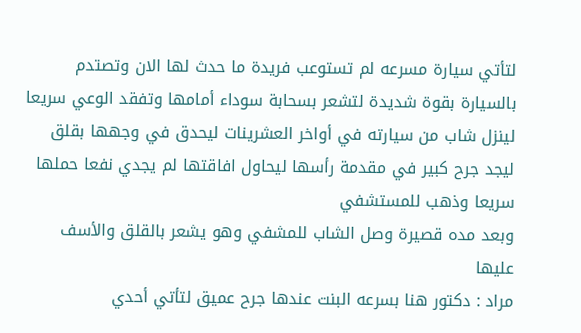لتأتي سيارة مسرعه لم تستوعب فريدة ما حدث لها الان وتصتدم بالسيارة بقوة شديدة لتشعر بسحابة سوداء أمامها وتفقد الوعي سريعا
لينزل شاب من سيارته في أواخر العشرينات ليحدق في وجهها بقلق ليجد جرح كبير في مقدمة رأسها ليحاول افاقتها لم يجدي نفعا حملها سريعا وذهب للمستشفي
وبعد مده قصيرة وصل الشاب للمشفي وهو يشعر بالقلق والأسف عليها
مراد : دكتور هنا بسرعه البنت عندها جرح عميق لتأتي أحدي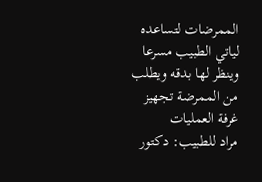الممرضات لتساعده لياتي الطبيب مسرعا وينظر لها بدقه ويطلب من الممرضة تجهيز غرفة العمليات
مراد للطبيب: دكتور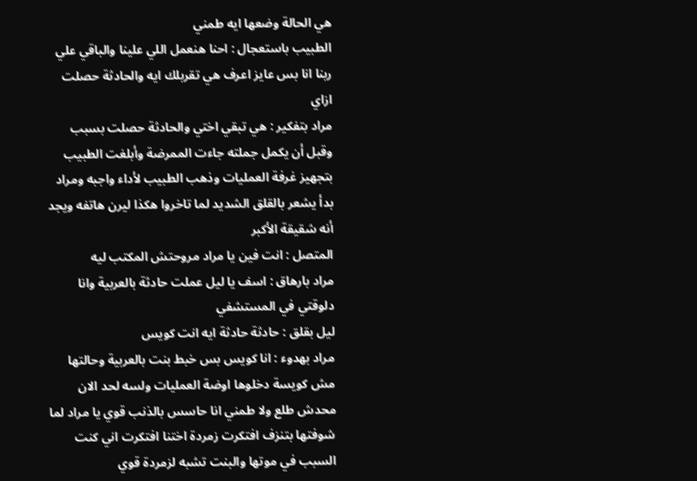هي الحالة وضعها ايه طمني
الطبيب باستعجال : احنا هنعمل اللي علينا والباقي علي ربنا انا بس عايز اعرف هي تقربلك ايه والحادثة حصلت ازاي
مراد بتفكير : هي تبقي اختي والحادثة حصلت بسبب وقبل أن يكمل جملته جاءت الممرضة وأبلغت الطبيب بتجهيز غرفة العمليات وذهب الطبيب لأداء واجبه ومراد بدأ يشعر بالقلق الشديد لما تاخروا هكذا ليرن هاتفه ويجد أنه شقيقة الأكبر
المتصل : انت فين يا مراد مروحتش المكتب ليه
مراد بارهاق : اسف يا ليل عملت حادثة بالعربية وانا دلوقتي في المستشفي
ليل بقلق : حادثة حادثة ايه انت كويس
مراد بهدوء : انا كويس بس خبط بنت بالعربية وحالتها مش كويسة دخلوها اوضة العمليات ولسه لحد الان محدش طلع ولا طمني انا حاسس بالذنب قوي يا مراد لما شوفتها بتنزف افتكرت زمردة اختنا افتكرت اني كنت السبب في موتها والبنت تشبه لزمردة قوي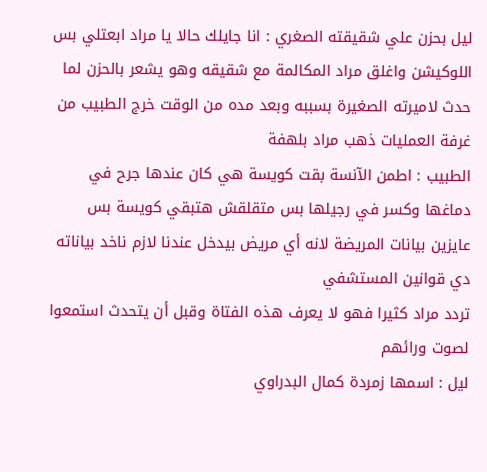ليل بحزن علي شقيقته الصغري : انا جايلك حالا يا مراد ابعتلي بس اللوكيشن واغلق مراد المكالمة مع شقيقه وهو يشعر بالحزن لما حدث لاميرته الصغيرة بسببه وبعد مده من الوقت خرج الطبيب من غرفة العمليات ذهب مراد بلهفة
الطبيب : اطمن الآنسة بقت كويسة هي كان عندها جرح في دماغها وكسر في رجيلها بس متقلقش هتبقي كويسة بس عايزين بيانات المريضة لانه أي مريض بيدخل عندنا لازم ناخد بياناته دي قوانين المستشفي
تردد مراد كثيرا فهو لا يعرف هذه الفتاة وقبل أن يتحدث استمعوا لصوت ورائهم
ليل : اسمها زمردة كمال البدراوي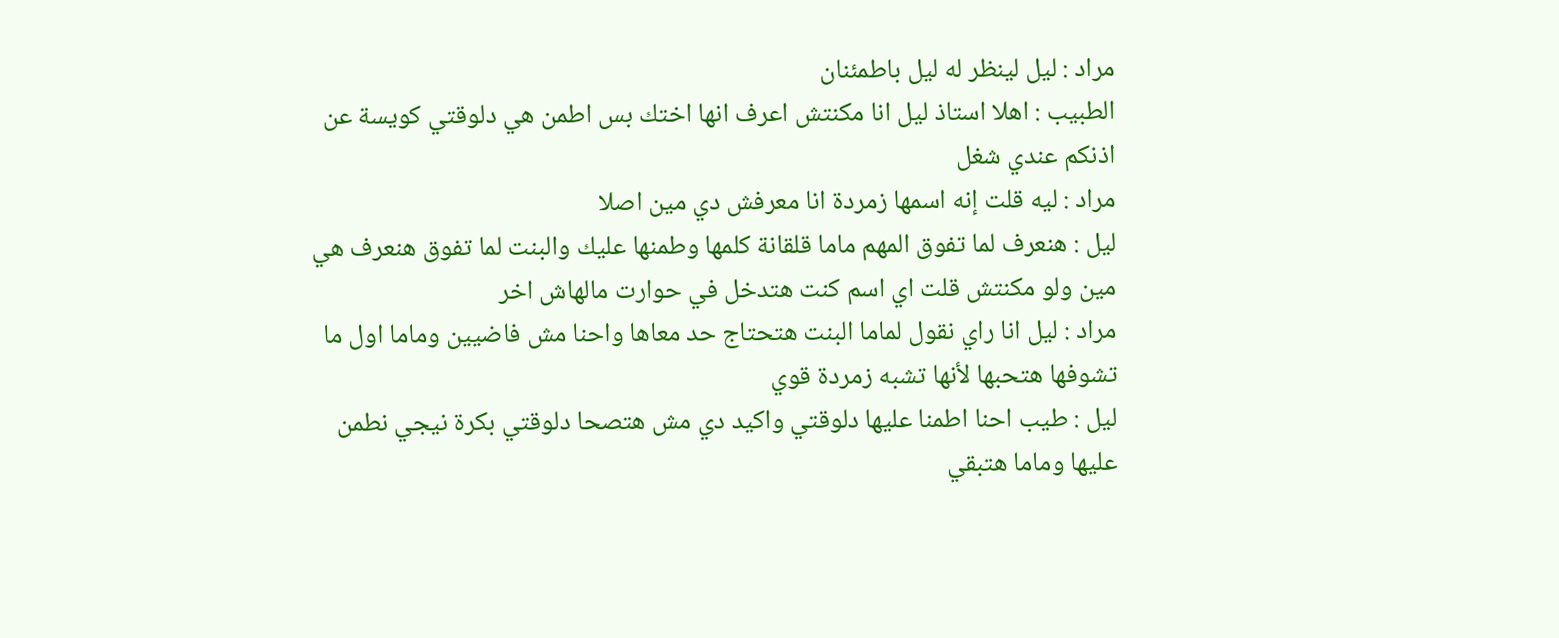مراد : ليل لينظر له ليل باطمئنان
الطبيب : اهلا استاذ ليل انا مكنتش اعرف انها اختك بس اطمن هي دلوقتي كويسة عن اذنكم عندي شغل
مراد : ليه قلت إنه اسمها زمردة انا معرفش دي مين اصلا
ليل : هنعرف لما تفوق المهم ماما قلقانة كلمها وطمنها عليك والبنت لما تفوق هنعرف هي مين ولو مكنتش قلت اي اسم كنت هتدخل في حوارت مالهاش اخر
مراد : ليل انا راي نقول لماما البنت هتحتاج حد معاها واحنا مش فاضيين وماما اول ما تشوفها هتحبها لأنها تشبه زمردة قوي
ليل : طيب احنا اطمنا عليها دلوقتي واكيد دي مش هتصحا دلوقتي بكرة نيجي نطمن عليها وماما هتبقي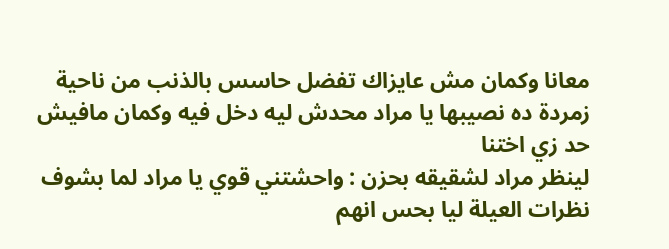معانا وكمان مش عايزاك تفضل حاسس بالذنب من ناحية زمردة ده نصيبها يا مراد محدش ليه دخل فيه وكمان مافيش حد زي اختنا
لينظر مراد لشقيقه بحزن : واحشتني قوي يا مراد لما بشوف نظرات العيلة ليا بحس انهم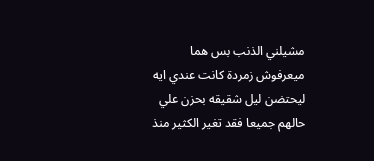مشيلني الذنب بس هما ميعرفوش زمردة كانت عندي ايه ليحتضن ليل شقيقه بحزن علي حالهم جميعا فقد تغير الكثير منذ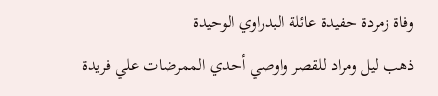وفاة زمردة حفيدة عائلة البدراوي الوحيدة
ذهب ليل ومراد للقصر واوصي أحدي الممرضات علي فريدة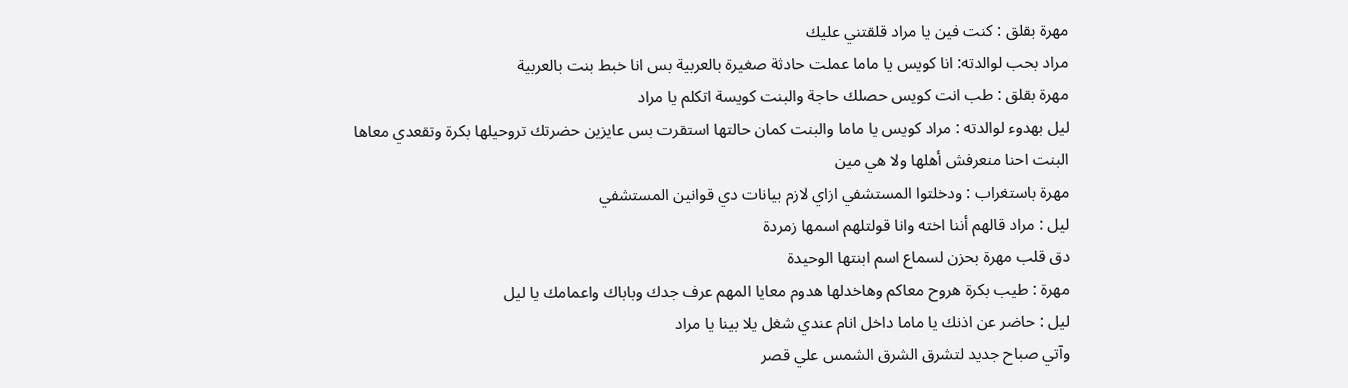مهرة بقلق : كنت فين يا مراد قلقتني عليك
مراد بحب لوالدته: انا كويس يا ماما عملت حادثة صغيرة بالعربية بس انا خبط بنت بالعربية
مهرة بقلق : طب انت كويس حصلك حاجة والبنت كويسة اتكلم يا مراد
ليل بهدوء لوالدته : مراد كويس يا ماما والبنت كمان حالتها استقرت بس عايزين حضرتك تروحيلها بكرة وتقعدي معاها البنت احنا منعرفش أهلها ولا هي مين
مهرة باستغراب : ودخلتوا المستشفي ازاي لازم بيانات دي قوانين المستشفي
ليل : مراد قالهم أننا اخته وانا قولتلهم اسمها زمردة
دق قلب مهرة بحزن لسماع اسم ابنتها الوحيدة
مهرة : طيب بكرة هروح معاكم وهاخدلها هدوم معايا المهم عرف جدك وباباك واعمامك يا ليل
ليل : حاضر عن اذنك يا ماما داخل انام عندي شغل يلا بينا يا مراد
وآتي صباح جديد لتشرق الشرق الشمس علي قصر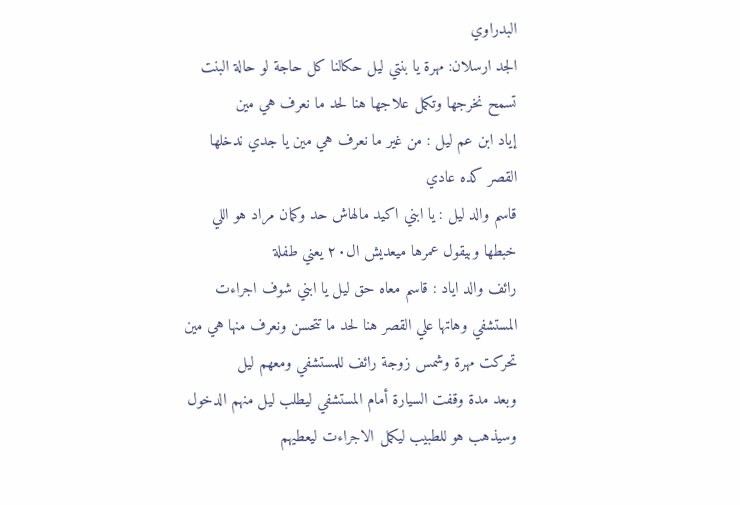البدراوي
الجد ارسلان: مهرة يا بنتي ليل حكالنا كل حاجة لو حالة البنت تسمح نخرجها وتكمل علاجها هنا لحد ما نعرف هي مين
إياد ابن عم ليل : من غير ما نعرف هي مين يا جدي ندخلها القصر كده عادي
قاسم والد ليل : يا ابني اكيد مالهاش حد وكمان مراد هو اللي خبطها وبيقول عمرها ميعديش ال٢٠ يعني طفلة
رائف والد اياد : قاسم معاه حق ليل يا ابني شوف اجراءت المستشفي وهاتها علي القصر هنا لحد ما تتحسن ونعرف منها هي مين
تحركت مهرة وشمس زوجة رائف للمستشفي ومعهم ليل
وبعد مدة وقفت السيارة أمام المستشفي ليطلب ليل منهم الدخول وسيذهب هو للطبيب ليكمل الاجراءت ليعطيهم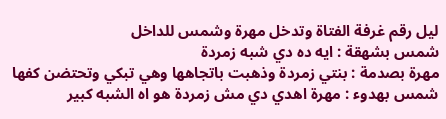ليل رقم غرفة الفتاة وتدخل مهرة وشمس للداخل
شمس بشهقة : ايه ده دي شبه زمردة
مهرة بصدمة : بنتي زمردة وذهبت باتجاهها وهي تبكي وتحتضن كفها
شمس بهدوء : مهرة اهدي دي مش زمردة هو اه الشبه كبير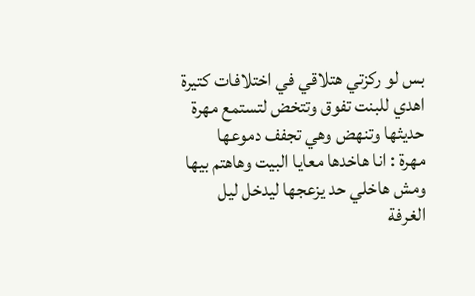بس لو ركزتي هتلاقي في اختلافات كتيرة اهدي للبنت تفوق وتتخض لتستمع مهرة حديثها وتنهض وهي تجفف دموعها
مهرة : انا هاخدها معايا البيت وهاهتم بيها ومش هاخلي حد يزعجها ليدخل ليل الغرفة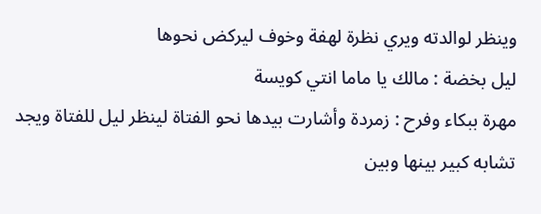وينظر لوالدته ويري نظرة لهفة وخوف ليركض نحوها
ليل بخضة : مالك يا ماما انتي كويسة
مهرة ببكاء وفرح : زمردة وأشارت بيدها نحو الفتاة لينظر ليل للفتاة ويجد تشابه كبير بينها وبين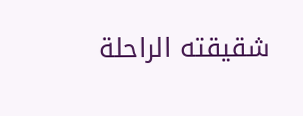شقيقته الراحلة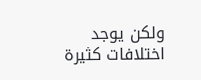ولكن يوجد اختلافات كثيرة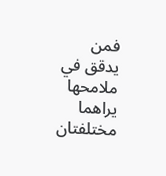فمن يدقق في ملامحها يراهما مختلفتان